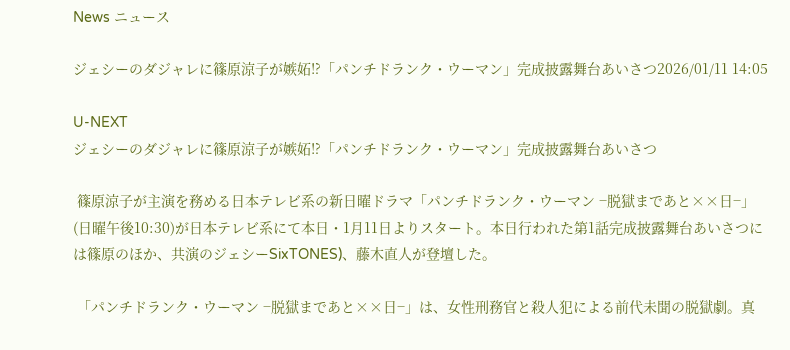News ニュース

ジェシーのダジャレに篠原涼子が嫉妬⁉「パンチドランク・ウーマン」完成披露舞台あいさつ2026/01/11 14:05

U-NEXT
ジェシーのダジャレに篠原涼子が嫉妬⁉「パンチドランク・ウーマン」完成披露舞台あいさつ

 篠原涼子が主演を務める日本テレビ系の新日曜ドラマ「パンチドランク・ウーマン −脱獄まであと××日−」(日曜午後10:30)が日本テレビ系にて本日・1月11日よりスタート。本日行われた第1話完成披露舞台あいさつには篠原のほか、共演のジェシーSixTONES)、藤木直人が登壇した。

 「パンチドランク・ウーマン −脱獄まであと××日−」は、女性刑務官と殺人犯による前代未聞の脱獄劇。真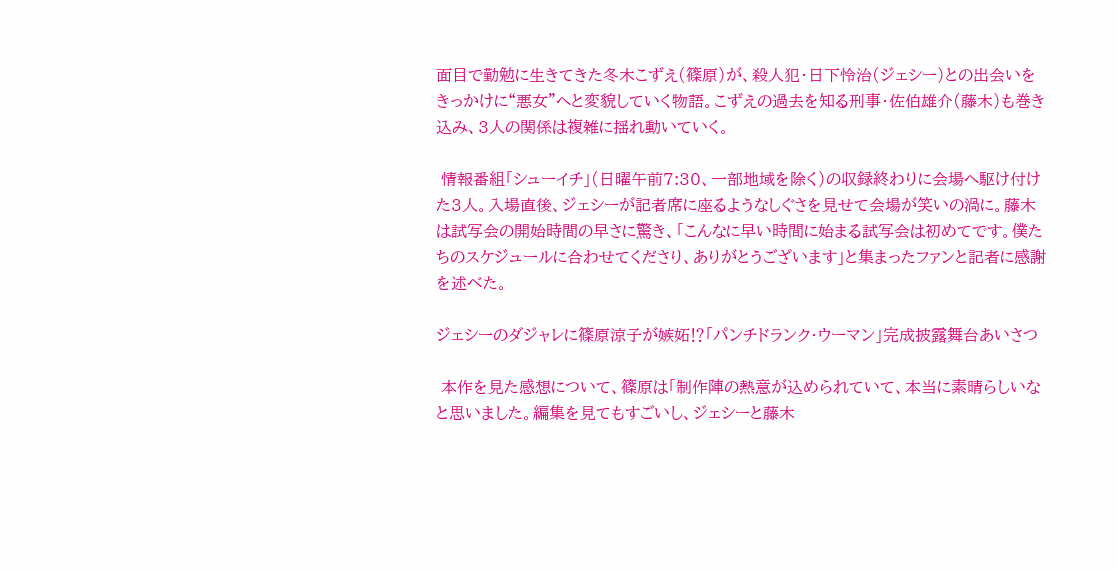面目で勤勉に生きてきた冬木こずえ(篠原)が、殺人犯・日下怜治(ジェシー)との出会いをきっかけに“悪女”へと変貌していく物語。こずえの過去を知る刑事・佐伯雄介(藤木)も巻き込み、3人の関係は複雑に揺れ動いていく。

 情報番組「シューイチ」(日曜午前7:30、一部地域を除く)の収録終わりに会場へ駆け付けた3人。入場直後、ジェシーが記者席に座るようなしぐさを見せて会場が笑いの渦に。藤木は試写会の開始時間の早さに驚き、「こんなに早い時間に始まる試写会は初めてです。僕たちのスケジュールに合わせてくださり、ありがとうございます」と集まったファンと記者に感謝を述べた。

ジェシーのダジャレに篠原涼子が嫉妬⁉「パンチドランク・ウーマン」完成披露舞台あいさつ

 本作を見た感想について、篠原は「制作陣の熱意が込められていて、本当に素晴らしいなと思いました。編集を見てもすごいし、ジェシーと藤木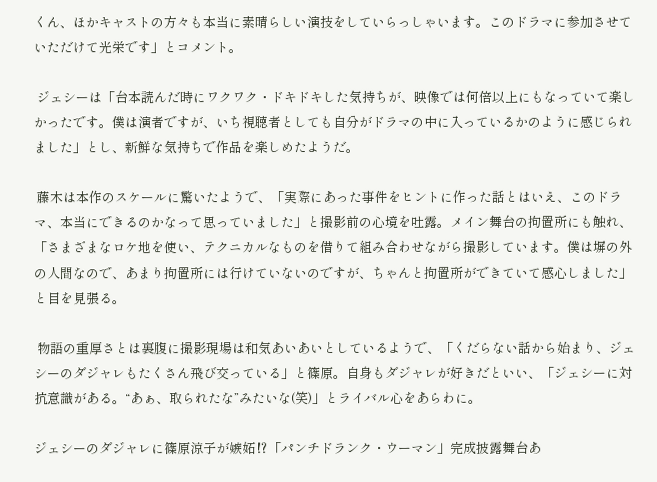くん、ほかキャストの方々も本当に素晴らしい演技をしていらっしゃいます。このドラマに参加させていただけて光栄です」とコメント。

 ジェシーは「台本読んだ時にワクワク・ドキドキした気持ちが、映像では何倍以上にもなっていて楽しかったです。僕は演者ですが、いち視聴者としても自分がドラマの中に入っているかのように感じられました」とし、新鮮な気持ちで作品を楽しめたようだ。

 藤木は本作のスケールに驚いたようで、「実際にあった事件をヒントに作った話とはいえ、このドラマ、本当にできるのかなって思っていました」と撮影前の心境を吐露。メイン舞台の拘置所にも触れ、「さまざまなロケ地を使い、テクニカルなものを借りて組み合わせながら撮影しています。僕は塀の外の人間なので、あまり拘置所には行けていないのですが、ちゃんと拘置所ができていて感心しました」と目を見張る。

 物語の重厚さとは裏腹に撮影現場は和気あいあいとしているようで、「くだらない話から始まり、ジェシーのダジャレもたくさん飛び交っている」と篠原。自身もダジャレが好きだといい、「ジェシーに対抗意識がある。“あぁ、取られたな”みたいな(笑)」とライバル心をあらわに。

ジェシーのダジャレに篠原涼子が嫉妬⁉「パンチドランク・ウーマン」完成披露舞台あ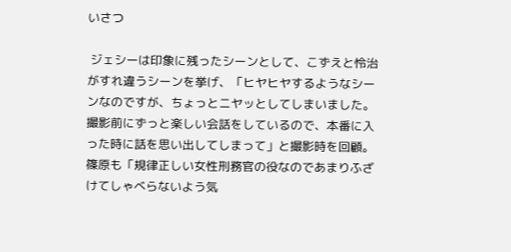いさつ

 ジェシーは印象に残ったシーンとして、こずえと怜治がすれ違うシーンを挙げ、「ヒヤヒヤするようなシーンなのですが、ちょっとニヤッとしてしまいました。撮影前にずっと楽しい会話をしているので、本番に入った時に話を思い出してしまって」と撮影時を回顧。篠原も「規律正しい女性刑務官の役なのであまりふざけてしゃべらないよう気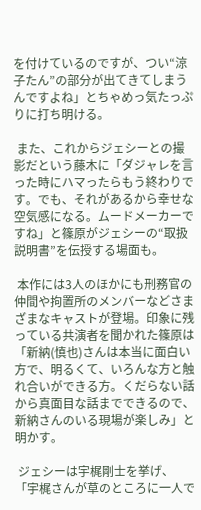を付けているのですが、つい“涼子たん”の部分が出てきてしまうんですよね」とちゃめっ気たっぷりに打ち明ける。

 また、これからジェシーとの撮影だという藤木に「ダジャレを言った時にハマったらもう終わりです。でも、それがあるから幸せな空気感になる。ムードメーカーですね」と篠原がジェシーの“取扱説明書”を伝授する場面も。

 本作には3人のほかにも刑務官の仲間や拘置所のメンバーなどさまざまなキャストが登場。印象に残っている共演者を聞かれた篠原は「新納(慎也)さんは本当に面白い方で、明るくて、いろんな方と触れ合いができる方。くだらない話から真面目な話までできるので、新納さんのいる現場が楽しみ」と明かす。

 ジェシーは宇梶剛士を挙げ、「宇梶さんが草のところに一人で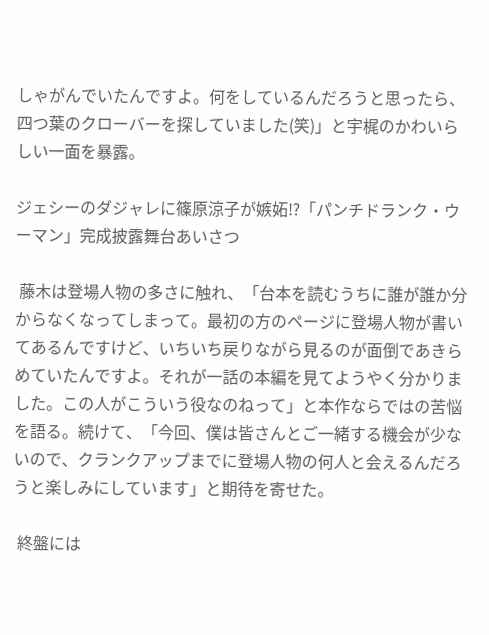しゃがんでいたんですよ。何をしているんだろうと思ったら、四つ葉のクローバーを探していました(笑)」と宇梶のかわいらしい一面を暴露。

ジェシーのダジャレに篠原涼子が嫉妬⁉「パンチドランク・ウーマン」完成披露舞台あいさつ

 藤木は登場人物の多さに触れ、「台本を読むうちに誰が誰か分からなくなってしまって。最初の方のページに登場人物が書いてあるんですけど、いちいち戻りながら見るのが面倒であきらめていたんですよ。それが一話の本編を見てようやく分かりました。この人がこういう役なのねって」と本作ならではの苦悩を語る。続けて、「今回、僕は皆さんとご一緒する機会が少ないので、クランクアップまでに登場人物の何人と会えるんだろうと楽しみにしています」と期待を寄せた。

 終盤には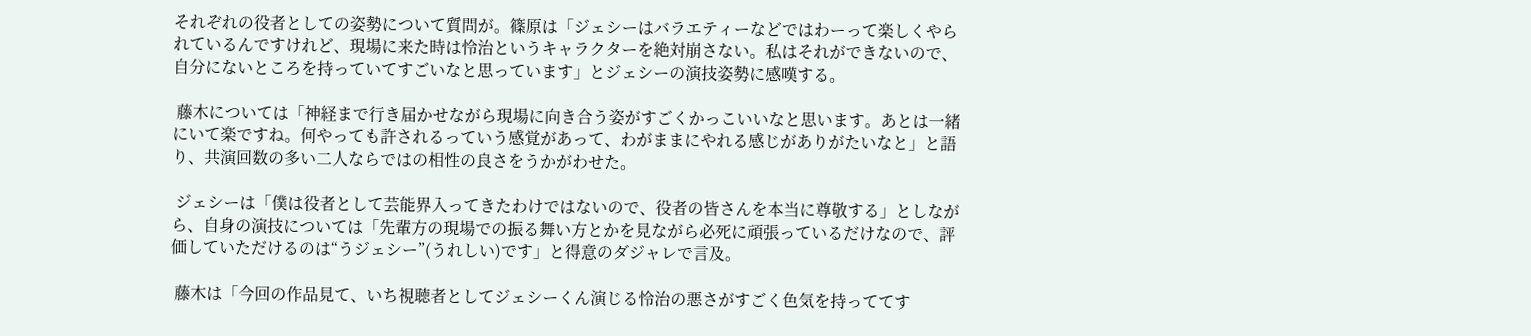それぞれの役者としての姿勢について質問が。篠原は「ジェシーはバラエティーなどではわーって楽しくやられているんですけれど、現場に来た時は怜治というキャラクターを絶対崩さない。私はそれができないので、自分にないところを持っていてすごいなと思っています」とジェシーの演技姿勢に感嘆する。

 藤木については「神経まで行き届かせながら現場に向き合う姿がすごくかっこいいなと思います。あとは一緒にいて楽ですね。何やっても許されるっていう感覚があって、わがままにやれる感じがありがたいなと」と語り、共演回数の多い二人ならではの相性の良さをうかがわせた。

 ジェシーは「僕は役者として芸能界入ってきたわけではないので、役者の皆さんを本当に尊敬する」としながら、自身の演技については「先輩方の現場での振る舞い方とかを見ながら必死に頑張っているだけなので、評価していただけるのは“うジェシー”(うれしい)です」と得意のダジャレで言及。

 藤木は「今回の作品見て、いち視聴者としてジェシーくん演じる怜治の悪さがすごく色気を持っててす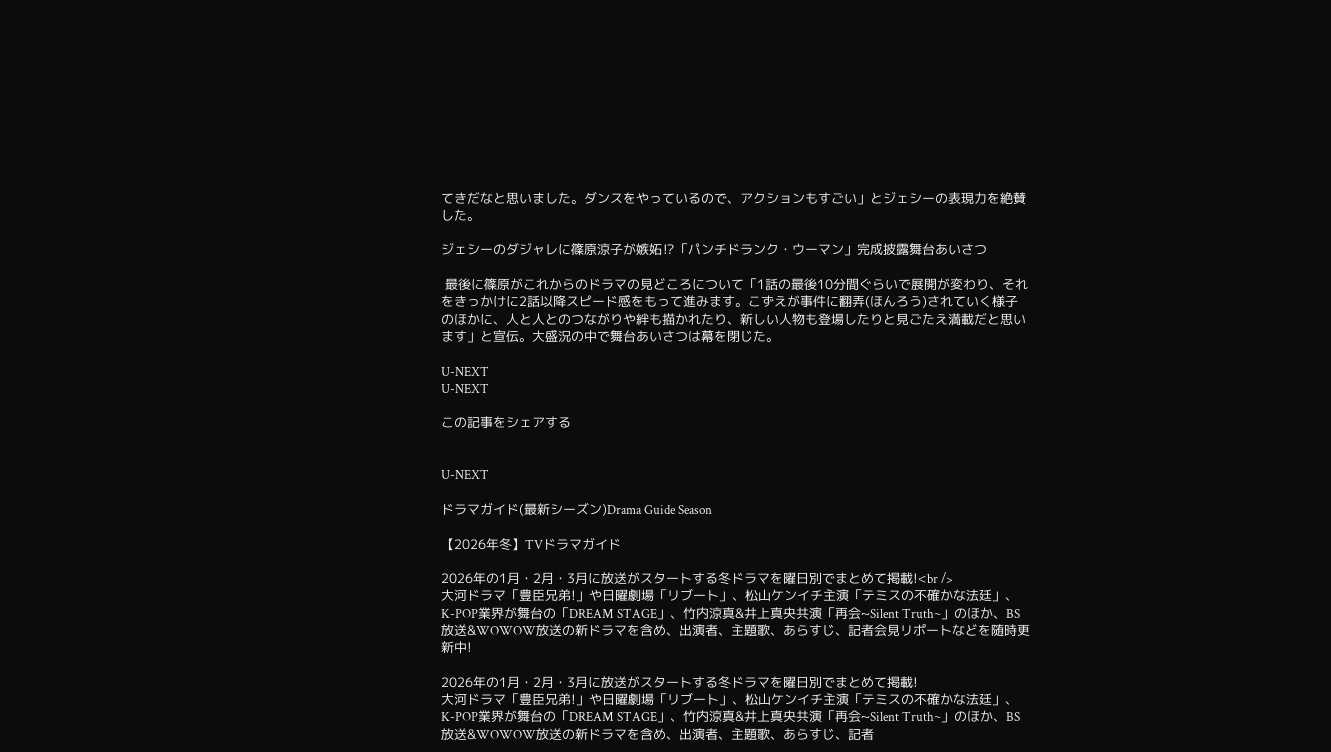てきだなと思いました。ダンスをやっているので、アクションもすごい」とジェシーの表現力を絶賛した。

ジェシーのダジャレに篠原涼子が嫉妬⁉「パンチドランク・ウーマン」完成披露舞台あいさつ

 最後に篠原がこれからのドラマの見どころについて「1話の最後10分間ぐらいで展開が変わり、それをきっかけに2話以降スピード感をもって進みます。こずえが事件に翻弄(ほんろう)されていく様子のほかに、人と人とのつながりや絆も描かれたり、新しい人物も登場したりと見ごたえ満載だと思います」と宣伝。大盛況の中で舞台あいさつは幕を閉じた。

U-NEXT
U-NEXT

この記事をシェアする


U-NEXT

ドラマガイド(最新シーズン)Drama Guide Season

【2026年冬】TVドラマガイド

2026年の1月・2月・3月に放送がスタートする冬ドラマを曜日別でまとめて掲載!<br />
大河ドラマ「豊臣兄弟!」や日曜劇場「リブート」、松山ケンイチ主演「テミスの不確かな法廷」、K-POP業界が舞台の「DREAM STAGE」、竹内涼真&井上真央共演「再会~Silent Truth~」のほか、BS放送&WOWOW放送の新ドラマを含め、出演者、主題歌、あらすじ、記者会見リポートなどを随時更新中!

2026年の1月・2月・3月に放送がスタートする冬ドラマを曜日別でまとめて掲載!
大河ドラマ「豊臣兄弟!」や日曜劇場「リブート」、松山ケンイチ主演「テミスの不確かな法廷」、K-POP業界が舞台の「DREAM STAGE」、竹内涼真&井上真央共演「再会~Silent Truth~」のほか、BS放送&WOWOW放送の新ドラマを含め、出演者、主題歌、あらすじ、記者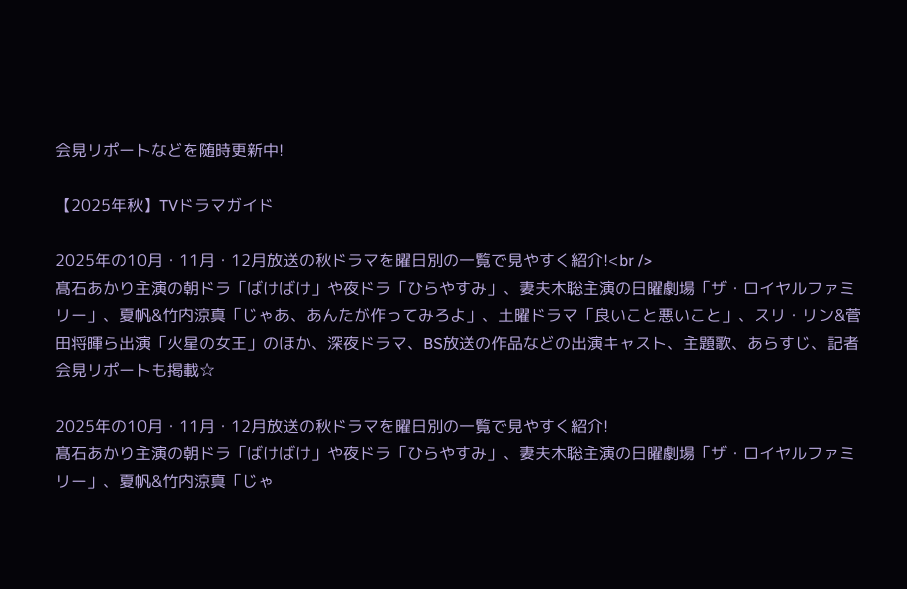会見リポートなどを随時更新中!

【2025年秋】TVドラマガイド

2025年の10月・11月・12月放送の秋ドラマを曜日別の一覧で見やすく紹介!<br />
髙石あかり主演の朝ドラ「ばけばけ」や夜ドラ「ひらやすみ」、妻夫木聡主演の日曜劇場「ザ・ロイヤルファミリー」、夏帆&竹内涼真「じゃあ、あんたが作ってみろよ」、土曜ドラマ「良いこと悪いこと」、スリ・リン&菅田将暉ら出演「火星の女王」のほか、深夜ドラマ、BS放送の作品などの出演キャスト、主題歌、あらすじ、記者会見リポートも掲載☆

2025年の10月・11月・12月放送の秋ドラマを曜日別の一覧で見やすく紹介!
髙石あかり主演の朝ドラ「ばけばけ」や夜ドラ「ひらやすみ」、妻夫木聡主演の日曜劇場「ザ・ロイヤルファミリー」、夏帆&竹内涼真「じゃ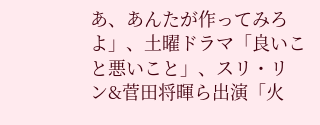あ、あんたが作ってみろよ」、土曜ドラマ「良いこと悪いこと」、スリ・リン&菅田将暉ら出演「火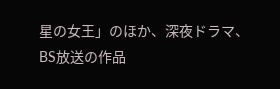星の女王」のほか、深夜ドラマ、BS放送の作品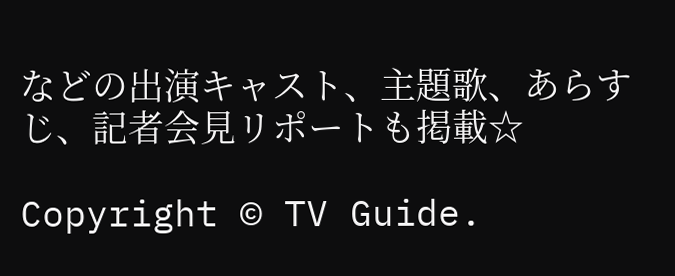などの出演キャスト、主題歌、あらすじ、記者会見リポートも掲載☆

Copyright © TV Guide.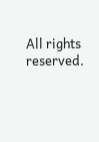All rights reserved.